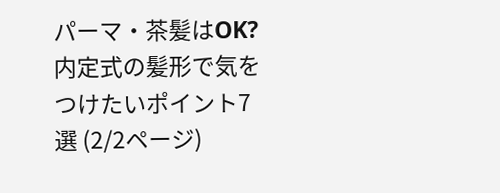パーマ・茶髪はOK? 内定式の髪形で気をつけたいポイント7選 (2/2ページ)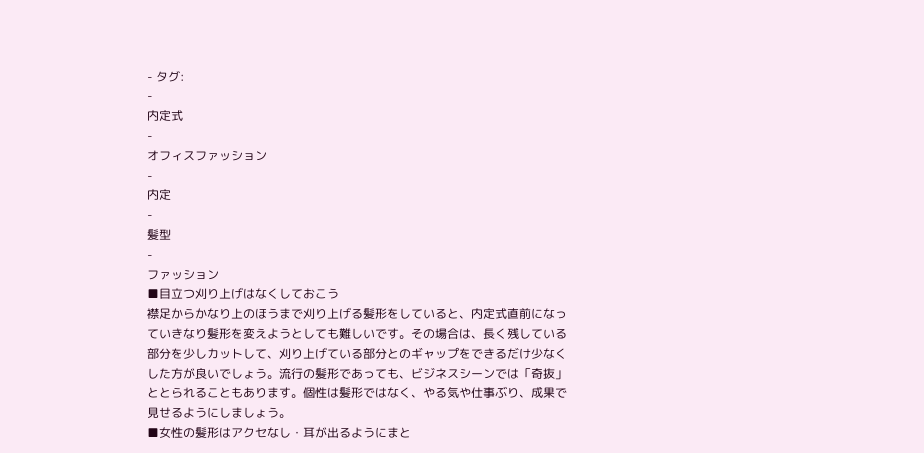- タグ:
-
内定式
-
オフィスファッション
-
内定
-
髪型
-
ファッション
■目立つ刈り上げはなくしておこう
襟足からかなり上のほうまで刈り上げる髪形をしていると、内定式直前になっていきなり髪形を変えようとしても難しいです。その場合は、長く残している部分を少しカットして、刈り上げている部分とのギャップをできるだけ少なくした方が良いでしょう。流行の髪形であっても、ビジネスシーンでは「奇抜」ととられることもあります。個性は髪形ではなく、やる気や仕事ぶり、成果で見せるようにしましょう。
■女性の髪形はアクセなし・耳が出るようにまと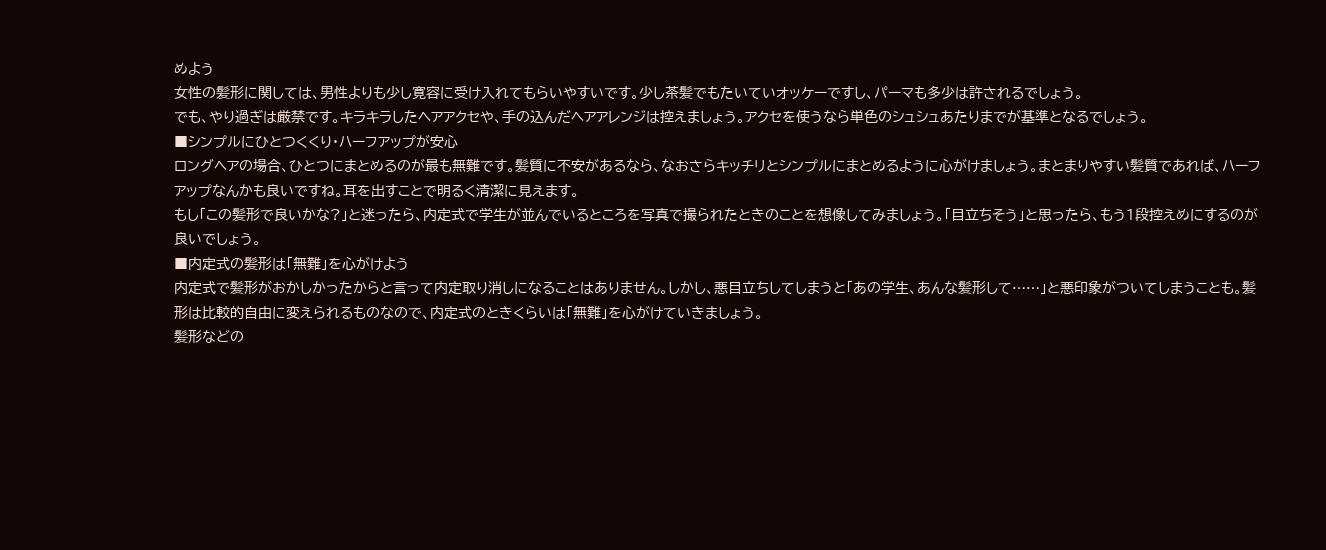めよう
女性の髪形に関しては、男性よりも少し寛容に受け入れてもらいやすいです。少し茶髪でもたいていオッケーですし、パーマも多少は許されるでしょう。
でも、やり過ぎは厳禁です。キラキラしたヘアアクセや、手の込んだヘアアレンジは控えましょう。アクセを使うなら単色のシュシュあたりまでが基準となるでしょう。
■シンプルにひとつくくり・ハーフアップが安心
ロングヘアの場合、ひとつにまとめるのが最も無難です。髪質に不安があるなら、なおさらキッチリとシンプルにまとめるように心がけましょう。まとまりやすい髪質であれば、ハーフアップなんかも良いですね。耳を出すことで明るく清潔に見えます。
もし「この髪形で良いかな?」と迷ったら、内定式で学生が並んでいるところを写真で撮られたときのことを想像してみましょう。「目立ちそう」と思ったら、もう1段控えめにするのが良いでしょう。
■内定式の髪形は「無難」を心がけよう
内定式で髪形がおかしかったからと言って内定取り消しになることはありません。しかし、悪目立ちしてしまうと「あの学生、あんな髪形して……」と悪印象がついてしまうことも。髪形は比較的自由に変えられるものなので、内定式のときくらいは「無難」を心がけていきましょう。
髪形などの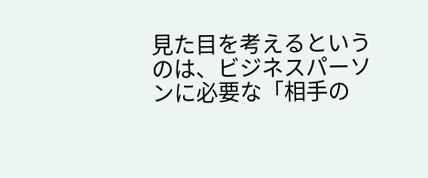見た目を考えるというのは、ビジネスパーソンに必要な「相手の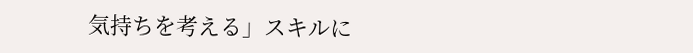気持ちを考える」スキルに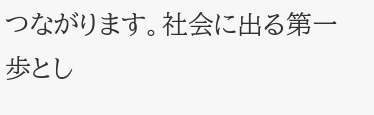つながります。社会に出る第一歩とし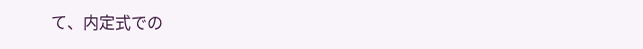て、内定式での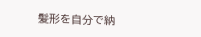髪形を自分で納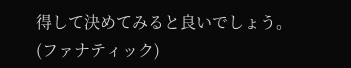得して決めてみると良いでしょう。
(ファナティック)